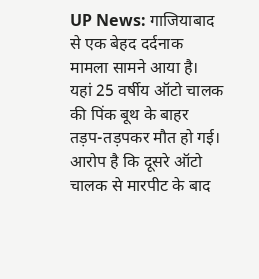UP News: गाजियाबाद से एक बेहद दर्दनाक मामला सामने आया है। यहां 25 वर्षीय ऑटो चालक की पिंक बूथ के बाहर तड़प-तड़पकर मौत हो गई। आरोप है कि दूसरे ऑटो चालक से मारपीट के बाद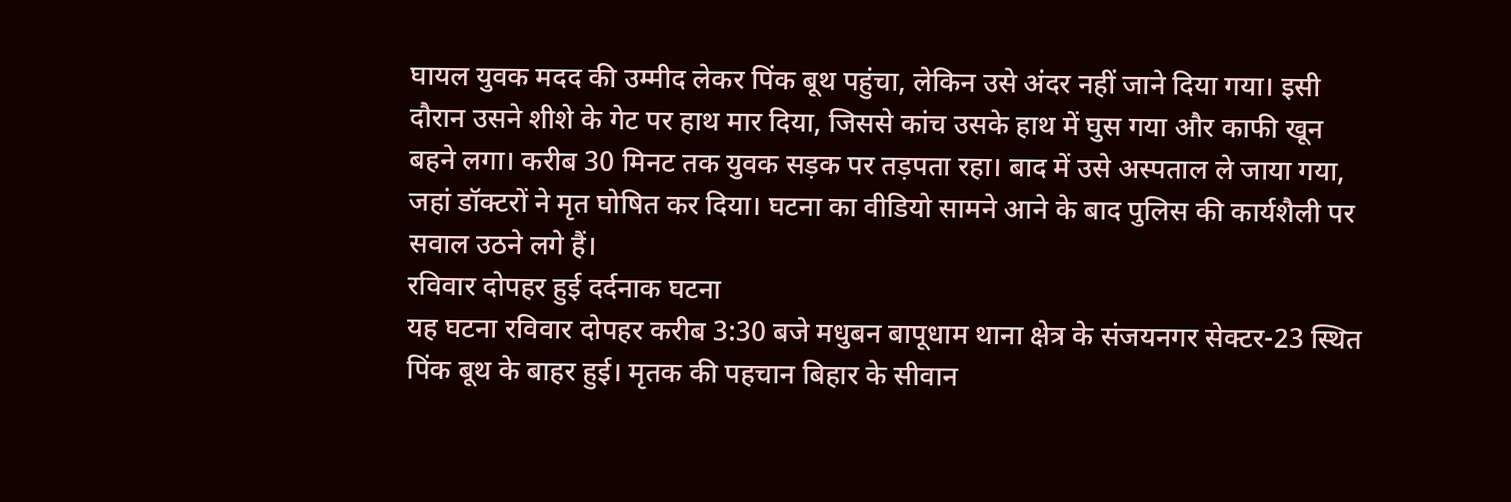घायल युवक मदद की उम्मीद लेकर पिंक बूथ पहुंचा, लेकिन उसे अंदर नहीं जाने दिया गया। इसी दौरान उसने शीशे के गेट पर हाथ मार दिया, जिससे कांच उसके हाथ में घुस गया और काफी खून बहने लगा। करीब 30 मिनट तक युवक सड़क पर तड़पता रहा। बाद में उसे अस्पताल ले जाया गया, जहां डॉक्टरों ने मृत घोषित कर दिया। घटना का वीडियो सामने आने के बाद पुलिस की कार्यशैली पर सवाल उठने लगे हैं।
रविवार दोपहर हुई दर्दनाक घटना
यह घटना रविवार दोपहर करीब 3:30 बजे मधुबन बापूधाम थाना क्षेत्र के संजयनगर सेक्टर-23 स्थित पिंक बूथ के बाहर हुई। मृतक की पहचान बिहार के सीवान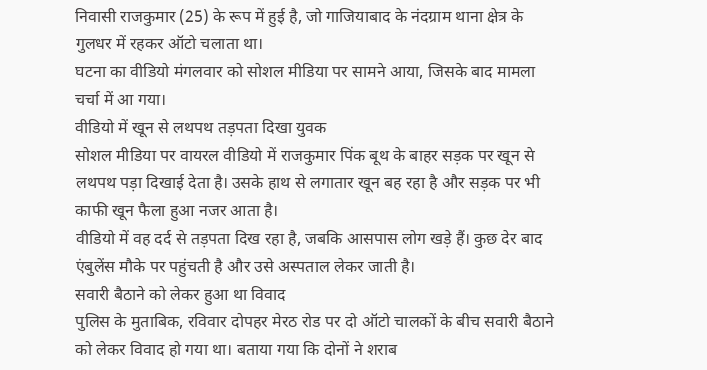निवासी राजकुमार (25) के रूप में हुई है, जो गाजियाबाद के नंदग्राम थाना क्षेत्र के गुलधर में रहकर ऑटो चलाता था।
घटना का वीडियो मंगलवार को सोशल मीडिया पर सामने आया, जिसके बाद मामला चर्चा में आ गया।
वीडियो में खून से लथपथ तड़पता दिखा युवक
सोशल मीडिया पर वायरल वीडियो में राजकुमार पिंक बूथ के बाहर सड़क पर खून से लथपथ पड़ा दिखाई देता है। उसके हाथ से लगातार खून बह रहा है और सड़क पर भी काफी खून फैला हुआ नजर आता है।
वीडियो में वह दर्द से तड़पता दिख रहा है, जबकि आसपास लोग खड़े हैं। कुछ देर बाद एंबुलेंस मौके पर पहुंचती है और उसे अस्पताल लेकर जाती है।
सवारी बैठाने को लेकर हुआ था विवाद
पुलिस के मुताबिक, रविवार दोपहर मेरठ रोड पर दो ऑटो चालकों के बीच सवारी बैठाने को लेकर विवाद हो गया था। बताया गया कि दोनों ने शराब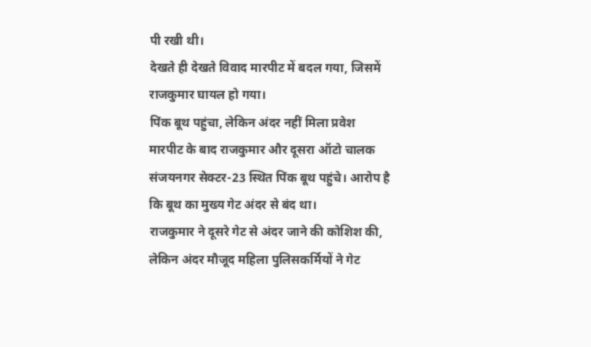पी रखी थी।
देखते ही देखते विवाद मारपीट में बदल गया, जिसमें राजकुमार घायल हो गया।
पिंक बूथ पहुंचा, लेकिन अंदर नहीं मिला प्रवेश
मारपीट के बाद राजकुमार और दूसरा ऑटो चालक संजयनगर सेक्टर-23 स्थित पिंक बूथ पहुंचे। आरोप है कि बूथ का मुख्य गेट अंदर से बंद था।
राजकुमार ने दूसरे गेट से अंदर जाने की कोशिश की, लेकिन अंदर मौजूद महिला पुलिसकर्मियों ने गेट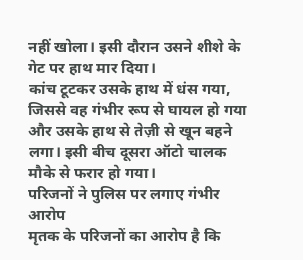नहीं खोला। इसी दौरान उसने शीशे के गेट पर हाथ मार दिया।
कांच टूटकर उसके हाथ में धंस गया, जिससे वह गंभीर रूप से घायल हो गया और उसके हाथ से तेज़ी से खून बहने लगा। इसी बीच दूसरा ऑटो चालक मौके से फरार हो गया।
परिजनों ने पुलिस पर लगाए गंभीर आरोप
मृतक के परिजनों का आरोप है कि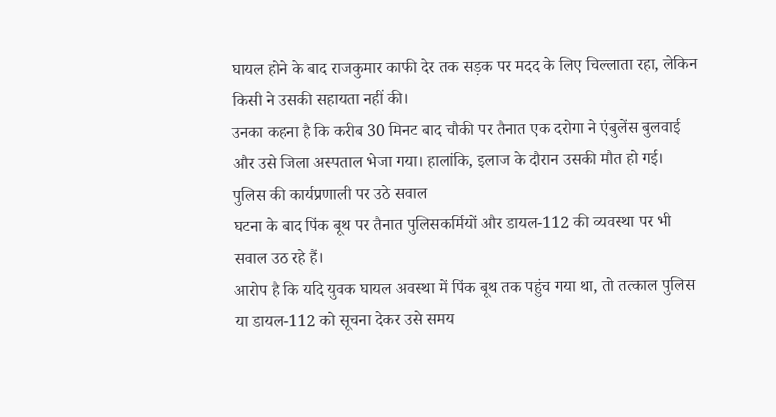घायल होने के बाद राजकुमार काफी देर तक सड़क पर मदद के लिए चिल्लाता रहा, लेकिन किसी ने उसकी सहायता नहीं की।
उनका कहना है कि करीब 30 मिनट बाद चौकी पर तैनात एक दरोगा ने एंबुलेंस बुलवाई और उसे जिला अस्पताल भेजा गया। हालांकि, इलाज के दौरान उसकी मौत हो गई।
पुलिस की कार्यप्रणाली पर उठे सवाल
घटना के बाद पिंक बूथ पर तैनात पुलिसकर्मियों और डायल-112 की व्यवस्था पर भी सवाल उठ रहे हैं।
आरोप है कि यदि युवक घायल अवस्था में पिंक बूथ तक पहुंच गया था, तो तत्काल पुलिस या डायल-112 को सूचना देकर उसे समय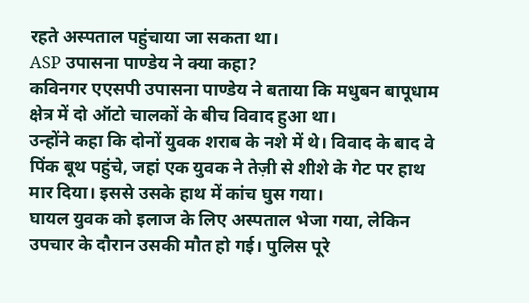रहते अस्पताल पहुंचाया जा सकता था।
ASP उपासना पाण्डेय ने क्या कहा?
कविनगर एएसपी उपासना पाण्डेय ने बताया कि मधुबन बापूधाम क्षेत्र में दो ऑटो चालकों के बीच विवाद हुआ था।
उन्होंने कहा कि दोनों युवक शराब के नशे में थे। विवाद के बाद वे पिंक बूथ पहुंचे, जहां एक युवक ने तेज़ी से शीशे के गेट पर हाथ मार दिया। इससे उसके हाथ में कांच घुस गया।
घायल युवक को इलाज के लिए अस्पताल भेजा गया, लेकिन उपचार के दौरान उसकी मौत हो गई। पुलिस पूरे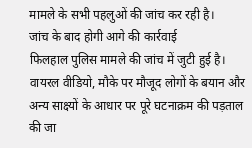मामले के सभी पहलुओं की जांच कर रही है।
जांच के बाद होगी आगे की कार्रवाई
फिलहाल पुलिस मामले की जांच में जुटी हुई है। वायरल वीडियो, मौके पर मौजूद लोगों के बयान और अन्य साक्ष्यों के आधार पर पूरे घटनाक्रम की पड़ताल की जा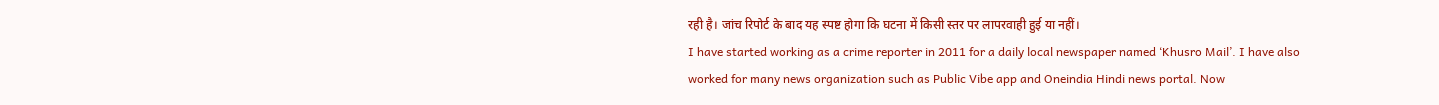रही है। जांच रिपोर्ट के बाद यह स्पष्ट होगा कि घटना में किसी स्तर पर लापरवाही हुई या नहीं।
I have started working as a crime reporter in 2011 for a daily local newspaper named ‘Khusro Mail’. I have also worked for many news organization such as Public Vibe app and Oneindia Hindi news portal. Now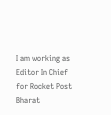I am working as Editor In Chief for Rocket Post Bharat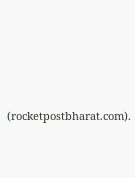(rocketpostbharat.com).